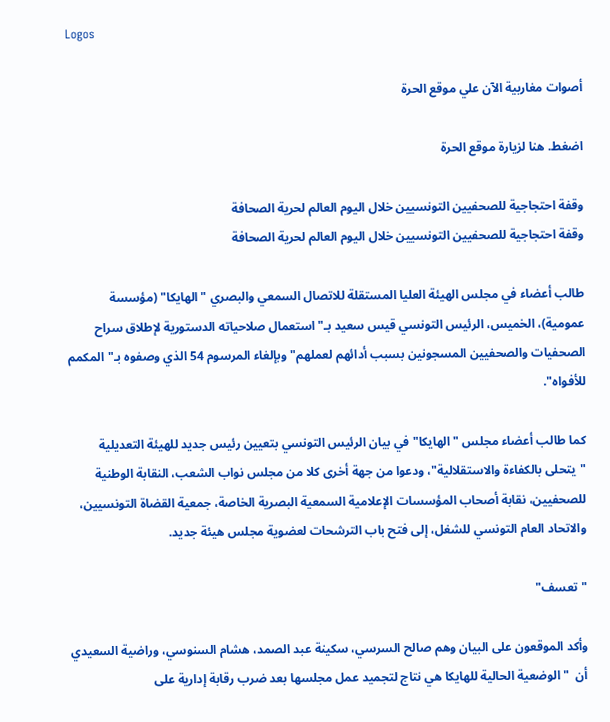Logos

أصوات مغاربية الآن علي موقع الحرة

اضغط. هنا لزيارة موقع الحرة

وقفة احتجاجية للصحفيين التونسيين خلال اليوم العالم لحرية الصحافة
وقفة احتجاجية للصحفيين التونسيين خلال اليوم العالم لحرية الصحافة

طالب أعضاء في مجلس الهيئة العليا المستقلة للاتصال السمعي والبصري "الهايكا" (مؤسسة عمومية)، الخميس، الرئيس التونسي قيس سعيد بـ"استعمال صلاحياته الدستورية لإطلاق سراح الصحفيات والصحفيين المسجونين بسبب أدائهم لعملهم" وبإلغاء المرسوم 54 الذي وصفوه بـ"المكمم للأفواه".

كما طالب أعضاء مجلس "الهايكا" في بيان الرئيس التونسي بتعيين رئيس جديد للهيئة التعديلية "يتحلى بالكفاءة والاستقلالية"، ودعوا من جهة أخرى كلا من مجلس نواب الشعب، النقابة الوطنية للصحفيين، نقابة أصحاب المؤسسات الإعلامية السمعية البصرية الخاصة، جمعية القضاة التونسيين، والاتحاد العام التونسي للشغل، إلى فتح باب الترشحات لعضوية مجلس هيئة جديد.

"تعسف"

وأكد الموقعون على البيان وهم صالح السرسي، سكينة عبد الصمد، هشام السنوسي، وراضية السعيدي أن  "الوضعية الحالية للهايكا هي نتاج لتجميد عمل مجلسها بعد ضرب رقابة إدارية على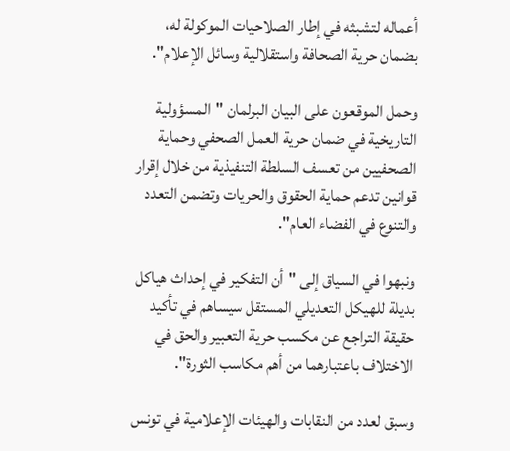أعماله لتشبثه في إطار الصلاحيات الموكولة له، بضمان حرية الصحافة واستقلالية وسائل الإعلام".

وحمل الموقعون على البيان البرلمان "المسؤولية التاريخية في ضمان حرية العمل الصحفي وحماية الصحفيين من تعسف السلطة التنفيذية من خلال إقرار قوانين تدعم حماية الحقوق والحريات وتضمن التعدد والتنوع في الفضاء العام".

ونبهوا في السياق إلى "أن التفكير في إحداث هياكل بديلة للهيكل التعديلي المستقل سيساهم في تأكيد حقيقة التراجع عن مكسب حرية التعبير والحق في الاختلاف باعتبارهما من أهم مكاسب الثورة".

وسبق لعدد من النقابات والهيئات الإعلامية في تونس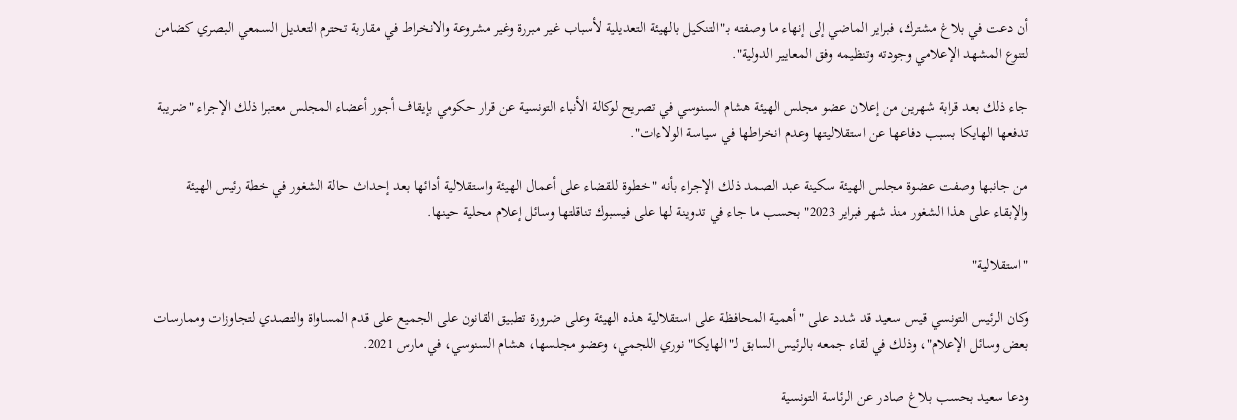أن دعت في بلاغ مشترك، فبراير الماضي إلى إنهاء ما وصفته بـ"التنكيل بالهيئة التعديلية لأسباب غير مبررة وغير مشروعة والانخراط في مقاربة تحترم التعديل السمعي البصري كضامن لتنوع المشهد الإعلامي وجودته وتنظيمه وفق المعايير الدولية".

جاء ذلك بعد قرابة شهرين من إعلان عضو مجلس الهيئة هشام السنوسي في تصريح لوكالة الأنباء التونسية عن قرار حكومي بإيقاف أجور أعضاء المجلس معتبرا ذلك الإجراء "ضريبة تدفعها الهايكا بسبب دفاعها عن استقلاليتها وعدم انخراطها في سياسة الولاءات".

من جانبها وصفت عضوة مجلس الهيئة سكينة عبد الصمد ذلك الإجراء بأنه "خطوة للقضاء على أعمال الهيئة واستقلالية أدائها بعد إحداث حالة الشغور في خطة رئيس الهيئة والإبقاء على هذا الشغور منذ شهر فبراير 2023" بحسب ما جاء في تدوينة لها على فيسبوك تناقلتها وسائل إعلام محلية حينها.

"استقلالية"

وكان الرئيس التونسي قيس سعيد قد شدد على "أهمية المحافظة على استقلالية هذه الهيئة وعلى ضرورة تطبيق القانون على الجميع على قدم المساواة والتصدي لتجاوزات وممارسات بعض وسائل الإعلام"، وذلك في لقاء جمعه بالرئيس السابق لـ"الهايكا" نوري اللجمي، وعضو مجلسها، هشام السنوسي، في مارس 2021.

ودعا سعيد بحسب بلاغ صادر عن الرئاسة التونسية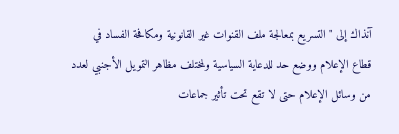آنذاك إلى "التسريع بمعالجة ملف القنوات غير القانونية ومكافحة الفساد في قطاع الإعلام ووضع حد للدعاية السياسية ولمختلف مظاهر التمويل الأجنبي لعدد من وسائل الإعلام حتى لا تقع تحت تأثير جماعات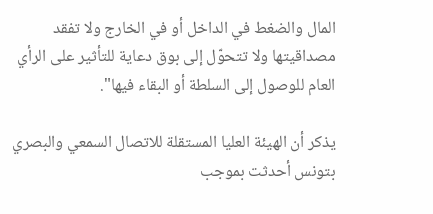المال والضغط في الداخل أو في الخارج ولا تفقد مصداقيتها ولا تتحوّل إلى بوق دعاية للتأثير على الرأي العام للوصول إلى السلطة أو البقاء فيها".

يذكر أن الهيئة العليا المستقلة للاتصال السمعي والبصري بتونس أحدثت بموجب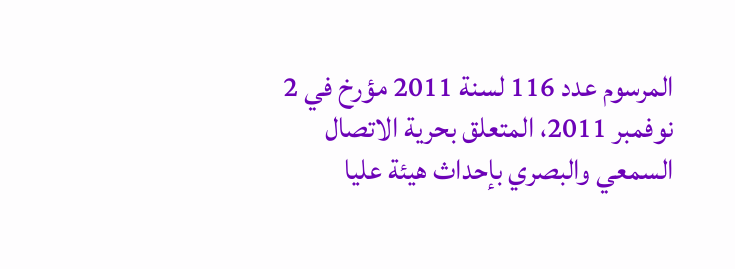المرسوم عدد 116 لسنة 2011 مؤرخ في 2 نوفمبر 2011، المتعلق بحرية الاتصال السمعي والبصري بإحداث هيئة عليا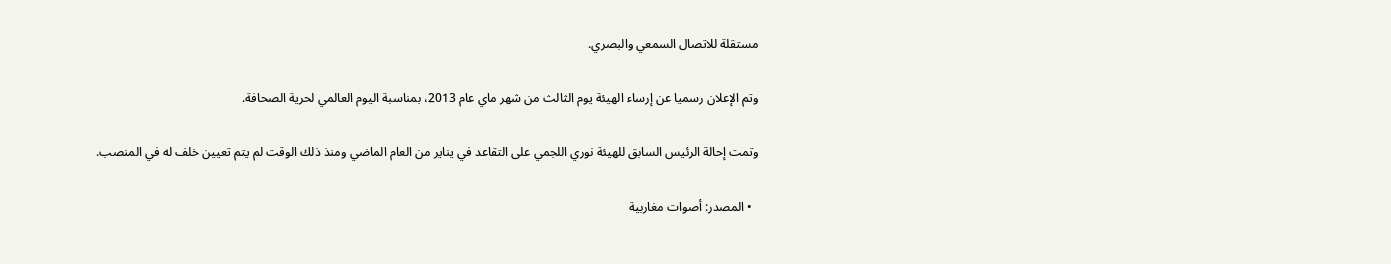مستقلة للاتصال السمعي والبصري.

وتم الإعلان رسميا عن إرساء الهيئة يوم الثالث من شهر ماي عام 2013، بمناسبة اليوم العالمي لحرية الصحافة.

وتمت إحالة الرئيس السابق للهيئة نوري اللجمي على التقاعد في يناير من العام الماضي ومنذ ذلك الوقت لم يتم تعيين خلف له في المنصب.

  • المصدر: أصوات مغاربية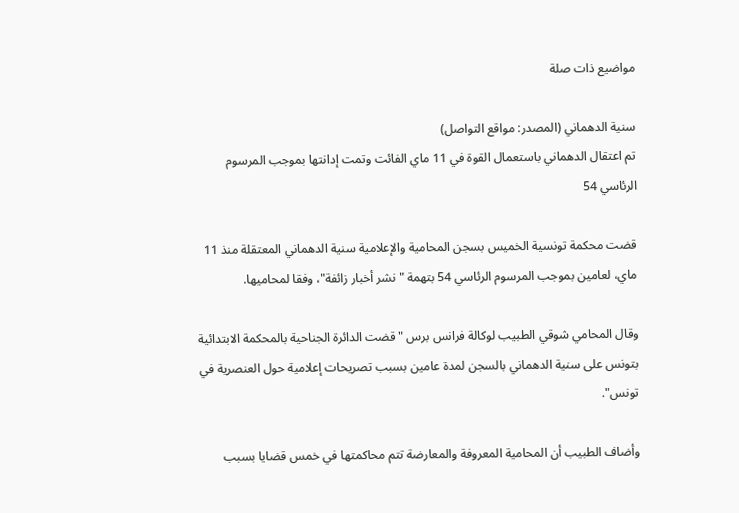مواضيع ذات صلة

سنية الدهماني (المصدر: مواقع التواصل)
تم اعتقال الدهماني باستعمال القوة في 11 ماي الفائت وتمت إدانتها بموجب المرسوم الرئاسي 54

قضت محكمة تونسية الخميس بسجن المحامية والإعلامية سنية الدهماني المعتقلة منذ 11 ماي، لعامين بموجب المرسوم الرئاسي 54 بتهمة "نشر أخبار زائفة"، وفقا لمحاميها.

وقال المحامي شوقي الطبيب لوكالة فرانس برس "قضت الدائرة الجناحية بالمحكمة الابتدائية بتونس على سنية الدهماني بالسجن لمدة عامين بسبب تصريحات إعلامية حول العنصرية في تونس".

وأضاف الطبيب أن المحامية المعروفة والمعارضة تتم محاكمتها في خمس قضايا بسبب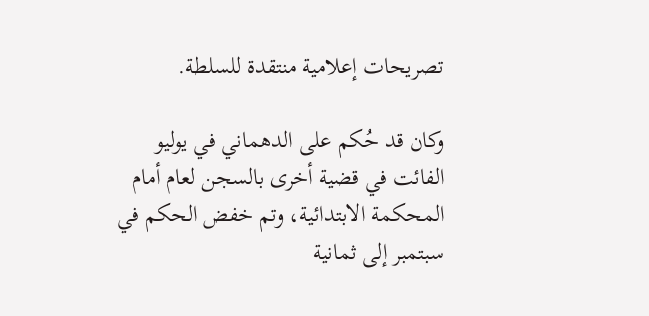تصريحات إعلامية منتقدة للسلطة.

وكان قد حُكم على الدهماني في يوليو الفائت في قضية أخرى بالسجن لعام أمام المحكمة الابتدائية، وتم خفض الحكم في سبتمبر إلى ثمانية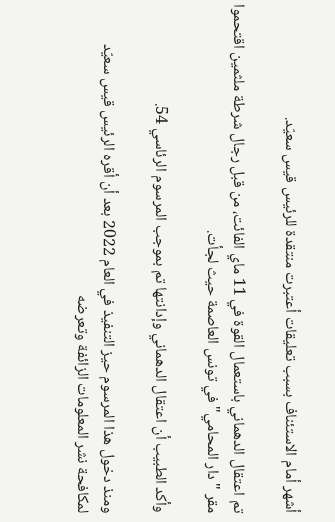أشهر أمام الاستئناف بسبب تعليقات أعتبرت منتقدة للرئيس قيس سعيّد.

تم اعتقال الدهماني باستعمال القوة في 11 ماي الفائت، من قبل رجال شرطة ملثمين اقتحموا مقر "دار المحامي" في تونس العاصمة حيث لجأت.

وأكد الطبيب أن اعتقال الدهماني وإدانتها تم بموجب المرسوم الرئاسي 54.

ومنذ دخول هذا المرسوم حيز التنفيذ في العام 2022 بعد أن أقره الرئيس قيس سعيّد لمكافحة نشر المعلومات الزائفة وتعرضه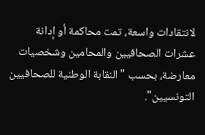لانتقادات واسعة، تمت محاكمة أو إدانة عشرات الصحافيين والمحامين وشخصيات معارضة، بحسب "النقابة الوطنية للصحافيين التونسيين".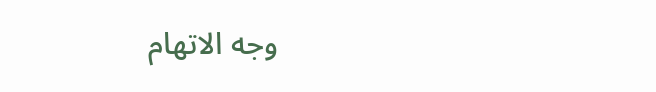وجه الاتهام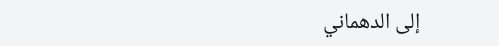إلى الدهماني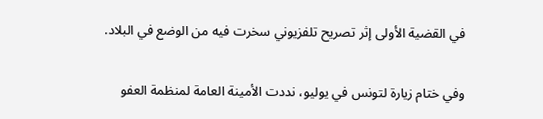في القضية الأولى إثر تصريح تلفزيوني سخرت فيه من الوضع في البلاد.

وفي ختام زيارة لتونس في يوليو، نددت الأمينة العامة لمنظمة العفو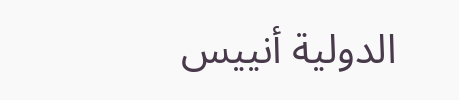الدولية أنييس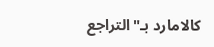كالامارد بـ"التراجع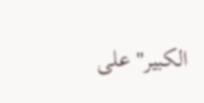الكبير" على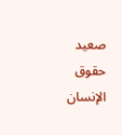صعيد حقوق الإنسان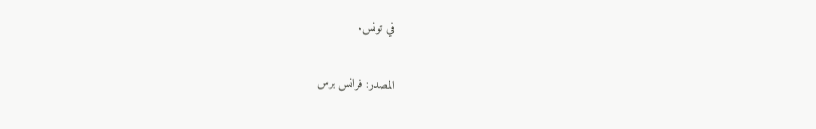في تونس.

المصدر: فرانس برس